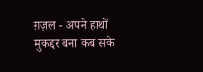ग़ज़ल - अपने हाथों मुकद्दर बना कब सके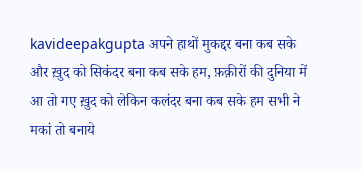kavideepakgupta अपने हाथों मुकद्दर बना कब सके और ख़ुद को सिकंदर बना कब सके हम, फ़क़ीरों की दुनिया में आ तो गए ख़ुद को लेकिन कलंदर बना कब सके हम सभी ने मकां तो बनाये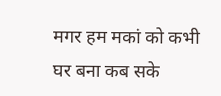मगर हम मकां को कभी घर बना कब सके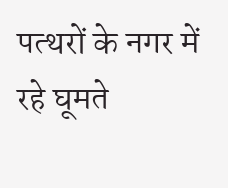पत्थरों के नगर में रहे घूमते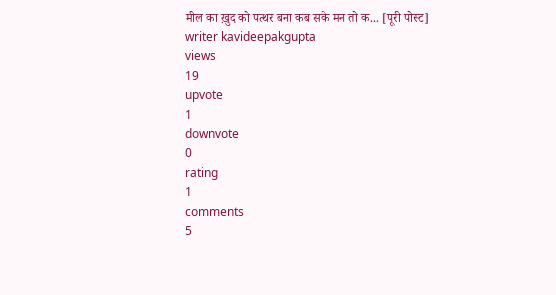मील का ख़ुद को पत्थर बना कब सके मन तो क... [पूरी पोस्ट]
writer kavideepakgupta
views
19
upvote
1
downvote
0
rating
1
comments
5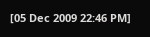[05 Dec 2009 22:46 PM]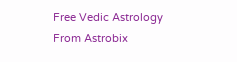Free Vedic Astrology From Astrobix